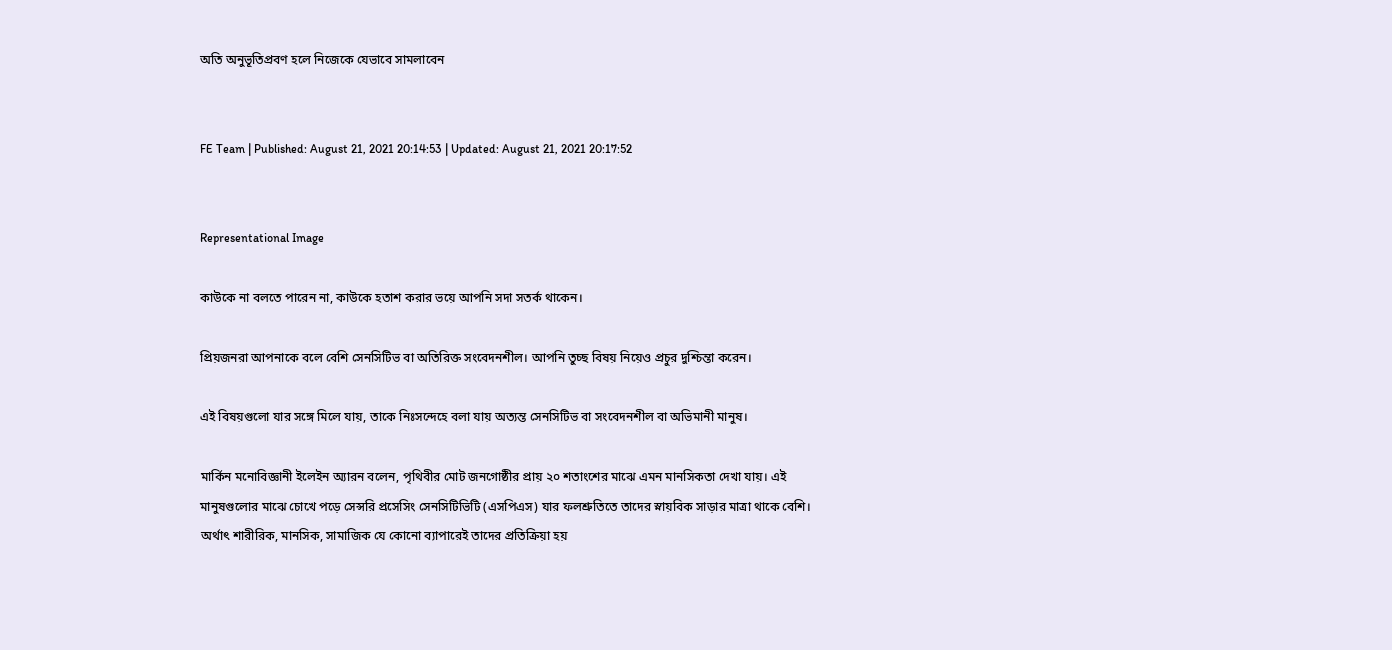অতি অনুভূতিপ্রবণ হলে নিজেকে যেভাবে সামলাবেন


FE Team | Published: August 21, 2021 20:14:53 | Updated: August 21, 2021 20:17:52


Representational Image

কাউকে না বলতে পারেন না, কাউকে হতাশ করার ভয়ে আপনি সদা সতর্ক থাকেন।

প্রিয়জনরা আপনাকে বলে বেশি সেনসিটিভ বা অতিরিক্ত সংবেদনশীল। আপনি তুচ্ছ বিষয় নিয়েও প্রচুর দুশ্চিন্তা করেন।

এই বিষয়গুলো যার সঙ্গে মিলে যায়, তাকে নিঃসন্দেহে বলা যায় অত্যন্ত সেনসিটিভ বা সংবেদনশীল বা অভিমানী মানুষ।

মার্কিন মনোবিজ্ঞানী ইলেইন অ্যারন বলেন, পৃথিবীর মোট জনগোষ্ঠীর প্রায় ২০ শতাংশের মাঝে এমন মানসিকতা দেখা যায়। এই মানুষগুলোর মাঝে চোখে পড়ে সেন্সরি প্রসেসিং সেনসিটিভিটি (এসপিএস) যার ফলশ্রুতিতে তাদের স্নায়বিক সাড়ার মাত্রা থাকে বেশি। অর্থাৎ শারীরিক, মানসিক, সামাজিক যে কোনো ব্যাপারেই তাদের প্রতিক্রিয়া হয়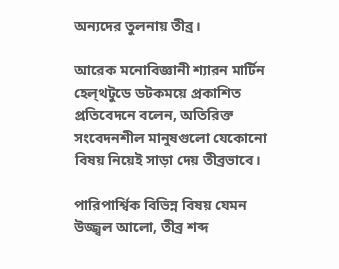অন্যদের তুলনায় তীব্র।

আরেক মনোবিজ্ঞানী শ্যারন মার্টিন হেল্থটুডে ডটকময়ে প্রকাশিত প্রতিবেদনে বলেন, অতিরিক্ত সংবেদনশীল মানুষগুলো যেকোনো বিষয় নিয়েই সাড়া দেয় তীব্রভাবে।

পারিপার্শ্বিক বিভিন্ন বিষয় যেমন উজ্জ্বল আলো, তীব্র শব্দ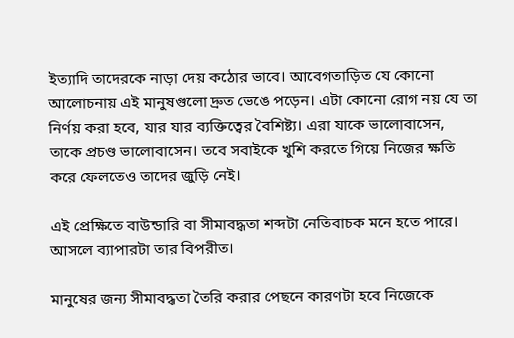ইত্যাদি তাদেরকে নাড়া দেয় কঠোর ভাবে। আবেগতাড়িত যে কোনো আলোচনায় এই মানুষগুলো দ্রুত ভেঙে পড়েন। এটা কোনো রোগ নয় যে তা নির্ণয় করা হবে, যার যার ব্যক্তিত্বের বৈশিষ্ট্য। এরা যাকে ভালোবাসেন, তাকে প্রচণ্ড ভালোবাসেন। তবে সবাইকে খুশি করতে গিয়ে নিজের ক্ষতি করে ফেলতেও তাদের জুড়ি নেই।

এই প্রেক্ষিতে বাউন্ডারি বা সীমাবদ্ধতা শব্দটা নেতিবাচক মনে হতে পারে। আসলে ব্যাপারটা তার বিপরীত।

মানুষের জন্য সীমাবদ্ধতা তৈরি করার পেছনে কারণটা হবে নিজেকে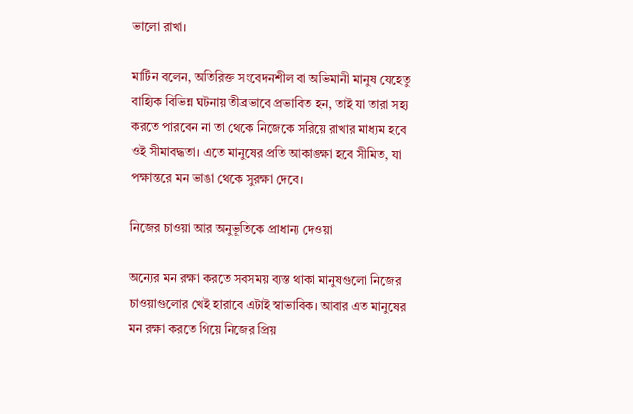ভালো রাখা।

মার্টিন বলেন, অতিরিক্ত সংবেদনশীল বা অভিমানী মানুষ যেহেতু বাহ্যিক বিভিন্ন ঘটনায় তীব্রভাবে প্রভাবিত হন, তাই যা তারা সহ্য করতে পারবেন না তা থেকে নিজেকে সরিয়ে রাখার মাধ্যম হবে ওই সীমাবদ্ধতা। এতে মানুষের প্রতি আকাঙ্ক্ষা হবে সীমিত, যা পক্ষান্তরে মন ভাঙা থেকে সুরক্ষা দেবে।

নিজের চাওয়া আর অনুভূতিকে প্রাধান্য দেওয়া

অন্যের মন রক্ষা করতে সবসময় ব্যস্ত থাকা মানুষগুলো নিজের চাওয়াগুলোর খেই হারাবে এটাই স্বাভাবিক। আবার এত মানুষের মন রক্ষা করতে গিয়ে নিজের প্রিয়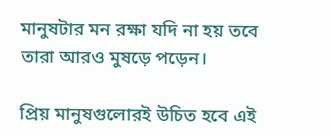মানুষটার মন রক্ষা যদি না হয় তবে তারা আরও মুষড়ে পড়েন।

প্রিয় মানুষগুলোরই উচিত হবে এই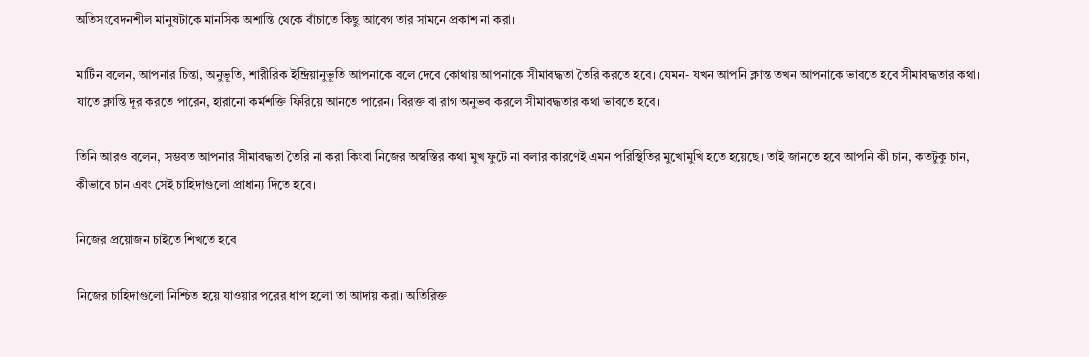অতিসংবেদনশীল মানুষটাকে মানসিক অশান্তি থেকে বাঁচাতে কিছু আবেগ তার সামনে প্রকাশ না করা।

মার্টিন বলেন, আপনার চিন্তা, অনুভূতি, শারীরিক ইন্দ্রিয়ানুভূতি আপনাকে বলে দেবে কোথায় আপনাকে সীমাবদ্ধতা তৈরি করতে হবে। যেমন- যখন আপনি ক্লান্ত তখন আপনাকে ভাবতে হবে সীমাবদ্ধতার কথা। যাতে ক্লান্তি দূর করতে পারেন, হারানো কর্মশক্তি ফিরিয়ে আনতে পারেন। বিরক্ত বা রাগ অনুভব করলে সীমাবদ্ধতার কথা ভাবতে হবে।

তিনি আরও বলেন, সম্ভবত আপনার সীমাবদ্ধতা তৈরি না করা কিংবা নিজের অস্বস্তির কথা মুখ ফুটে না বলার কারণেই এমন পরিস্থিতির মুখোমুখি হতে হয়েছে। তাই জানতে হবে আপনি কী চান, কতটুকু চান, কীভাবে চান এবং সেই চাহিদাগুলো প্রাধান্য দিতে হবে।

নিজের প্রয়োজন চাইতে শিখতে হবে

নিজের চাহিদাগুলো নিশ্চিত হয়ে যাওয়ার পরের ধাপ হলো তা আদায় করা। অতিরিক্ত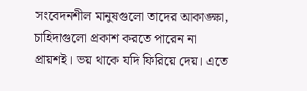সংবেদনশীল মানুষগুলো তাদের আকাঙ্ক্ষা, চাহিদাগুলো প্রকাশ করতে পারেন না প্রায়শই। ভয় থাকে যদি ফিরিয়ে দেয়। এতে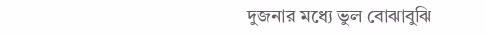দুজনার মধ্যে ভুল বোঝাবুঝি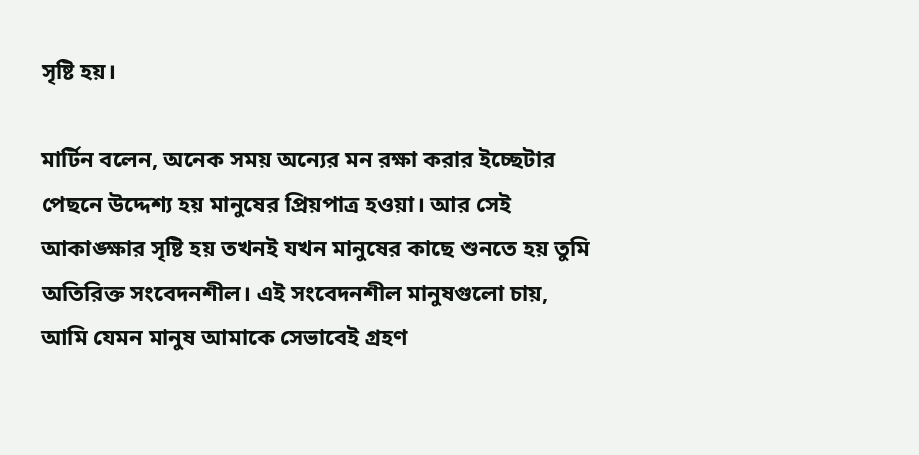সৃষ্টি হয়।

মার্টিন বলেন, অনেক সময় অন্যের মন রক্ষা করার ইচ্ছেটার পেছনে উদ্দেশ্য হয় মানুষের প্রিয়পাত্র হওয়া। আর সেই আকাঙ্ক্ষার সৃষ্টি হয় তখনই যখন মানুষের কাছে শুনতে হয় তুমি অতিরিক্ত সংবেদনশীল। এই সংবেদনশীল মানুষগুলো চায়, আমি যেমন মানুষ আমাকে সেভাবেই গ্রহণ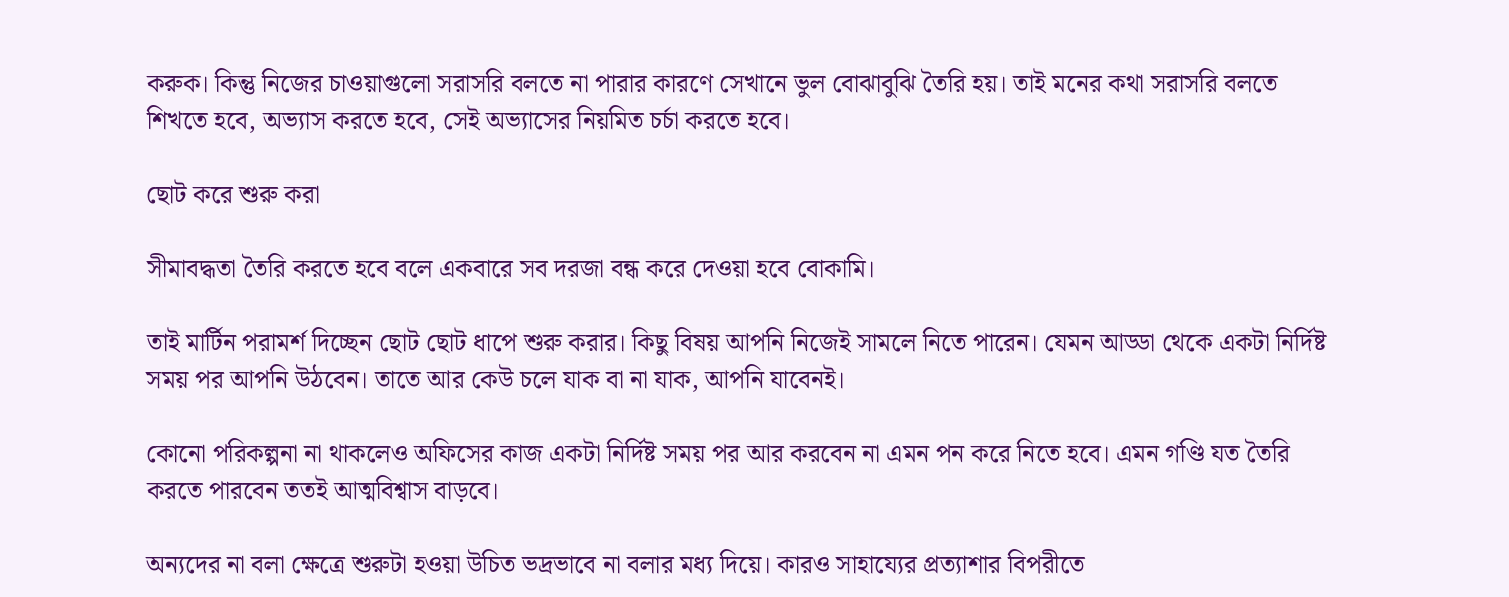করুক। কিন্তু নিজের চাওয়াগুলো সরাসরি বলতে না পারার কারণে সেখানে ভুল বোঝাবুঝি তৈরি হয়। তাই মনের কথা সরাসরি বলতে শিখতে হবে, অভ্যাস করতে হবে, সেই অভ্যাসের নিয়মিত চর্চা করতে হবে।

ছোট করে শুরু করা

সীমাবদ্ধতা তৈরি করতে হবে বলে একবারে সব দরজা বন্ধ করে দেওয়া হবে বোকামি।

তাই মার্টিন পরামর্শ দিচ্ছেন ছোট ছোট ধাপে শুরু করার। কিছু বিষয় আপনি নিজেই সামলে নিতে পারেন। যেমন আড্ডা থেকে একটা নির্দিষ্ট সময় পর আপনি উঠবেন। তাতে আর কেউ চলে যাক বা না যাক, আপনি যাবেনই।

কোনো পরিকল্পনা না থাকলেও অফিসের কাজ একটা নির্দিষ্ট সময় পর আর করবেন না এমন পন করে নিতে হবে। এমন গণ্ডি যত তৈরি করতে পারবেন ততই আত্মবিশ্বাস বাড়বে।

অন্যদের না বলা ক্ষেত্রে শুরুটা হওয়া উচিত ভদ্রভাবে না বলার মধ্য দিয়ে। কারও সাহায্যের প্রত্যাশার বিপরীতে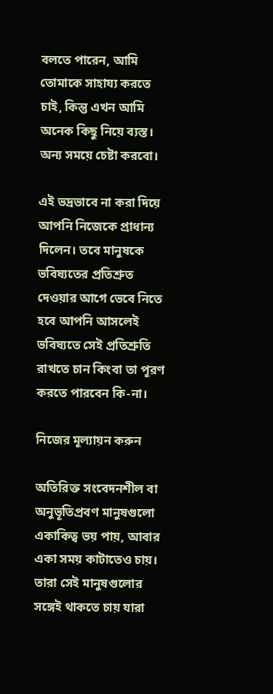বলতে পারেন, আমি তোমাকে সাহায্য করতে চাই, কিন্তু এখন আমি অনেক কিছু নিয়ে ব্যস্ত। অন্য সময়ে চেষ্টা করবো।

এই ভদ্রভাবে না করা দিয়ে আপনি নিজেকে প্রাধান্য দিলেন। তবে মানুষকে ভবিষ্যতের প্রতিশ্রুত দেওয়ার আগে ভেবে নিতে হবে আপনি আসলেই ভবিষ্যতে সেই প্রতিশ্রুতি রাখতে চান কিংবা তা পূরণ করতে পারবেন কি-না।

নিজের মূল্যায়ন করুন

অতিরিক্ত সংবেদনশীল বা অনুভূতিপ্রবণ মানুষগুলো একাকিত্ব ভয় পায়, আবার একা সময় কাটাতেও চায়। তারা সেই মানুষগুলোর সঙ্গেই থাকতে চায় যারা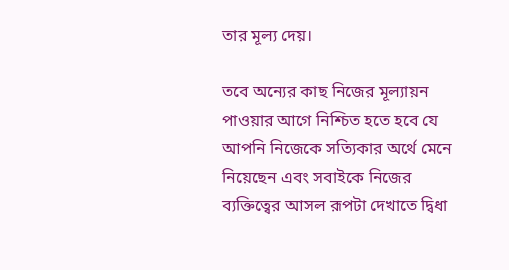তার মূল্য দেয়।

তবে অন্যের কাছ নিজের মূল্যায়ন পাওয়ার আগে নিশ্চিত হতে হবে যে আপনি নিজেকে সত্যিকার অর্থে মেনে নিয়েছেন এবং সবাইকে নিজের ব্যক্তিত্বের আসল রূপটা দেখাতে দ্বিধা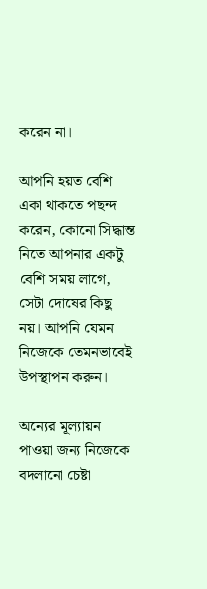করেন না।

আপনি হয়ত বেশি একা থাকতে পছন্দ করেন, কোনো সিদ্ধান্ত নিতে আপনার একটু বেশি সময় লাগে, সেটা দোষের কিছু নয়। আপনি যেমন নিজেকে তেমনভাবেই উপস্থাপন করুন।

অন্যের মূল্যায়ন পাওয়া জন্য নিজেকে বদলানো চেষ্টা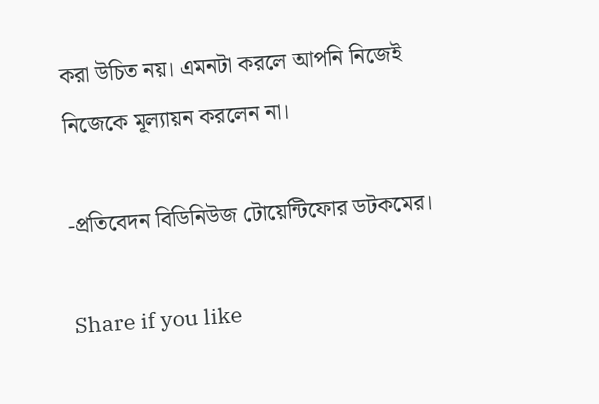করা উচিত নয়। এমনটা করলে আপনি নিজেই নিজেকে মূল্যায়ন করলেন না।

-প্রতিবেদন বিডিনিউজ টোয়েন্টিফোর ডটকমের।

Share if you like